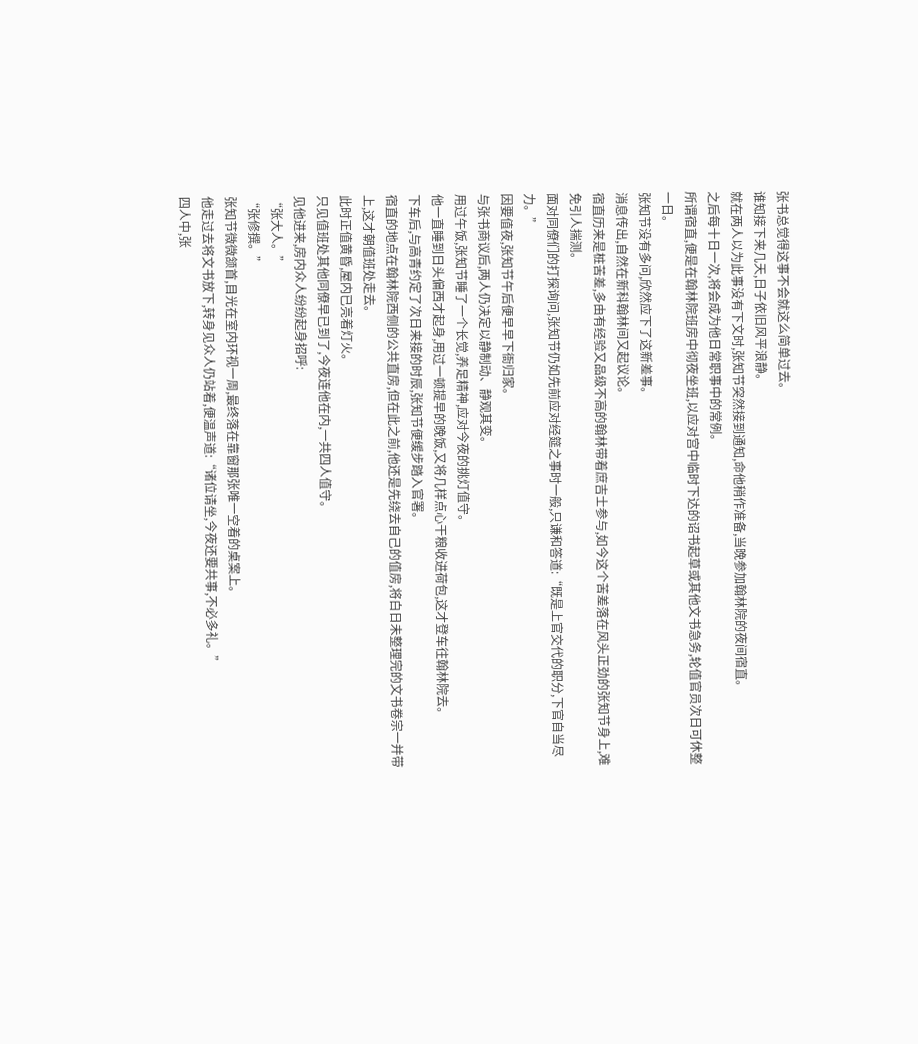张书总觉得这事不会就这么简单过去。
谁知接下来几天,日子依旧风平浪静。
就在两人以为此事没有下文时,张知节突然接到通知,命他稍作准备,当晚参加翰林院的夜间宿直。
之后每十日一次,将会成为他日常职事中的常例。
所谓宿直,便是在翰林院班房中彻夜坐班,以应对宫中临时下达的诏书起草或其他文书急务,轮值官员次日可休整一日。
张知节没有多问,欣然应下了这新差事。
消息传出,自然在新科翰林间又起议论。
宿直历来是桩苦差,多由有经验又品级不高的翰林带着庶吉士参与,如今这个苦差落在风头正劲的张知节身上,难免引人揣测。
面对同僚们的打探询问,张知节仍如先前应对经筵之事时一般,只谦和答道:“既是上官交代的职分,下官自当尽力。”
因要值夜,张知节午后便早早下衙归家。
与张书商议后,两人仍决定以静制动、静观其变。
用过午饭,张知节睡了一个长觉,养足精神,应对今夜的挑灯值守。
他一直睡到日头偏西才起身,用过一顿提早的晚饭,又将几样点心干粮收进荷包,这才登车往翰林院去。
下车后,与高青约定了次日来接的时辰,张知节便缓步踏入官署。
宿直的地点在翰林院西侧的公共直房,但在此之前,他还是先绕去自己的值房,将白日未整理完的文书卷宗一并带上,这才朝值班处走去。
此时正值黄昏,屋内已亮着灯火。
只见值班处其他同僚早已到了,今夜连他在内,一共四人值守。
见他进来,房内众人纷纷起身招呼:
“张大人。”
“张修撰。”
张知节微微颔首,目光在室内环视一周,最终落在靠窗那张唯一空着的桌案上。
他走过去将文书放下,转身见众人仍站着,便温声道:“诸位请坐,今夜还要共事,不必多礼。”
四人中,张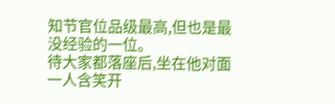知节官位品级最高,但也是最没经验的一位。
待大家都落座后,坐在他对面一人含笑开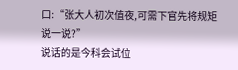口:“张大人初次值夜,可需下官先将规矩说一说?”
说话的是今科会试位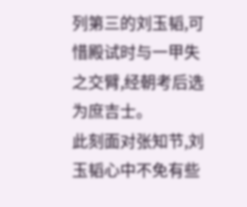列第三的刘玉韬,可惜殿试时与一甲失之交臂,经朝考后选为庶吉士。
此刻面对张知节,刘玉韬心中不免有些